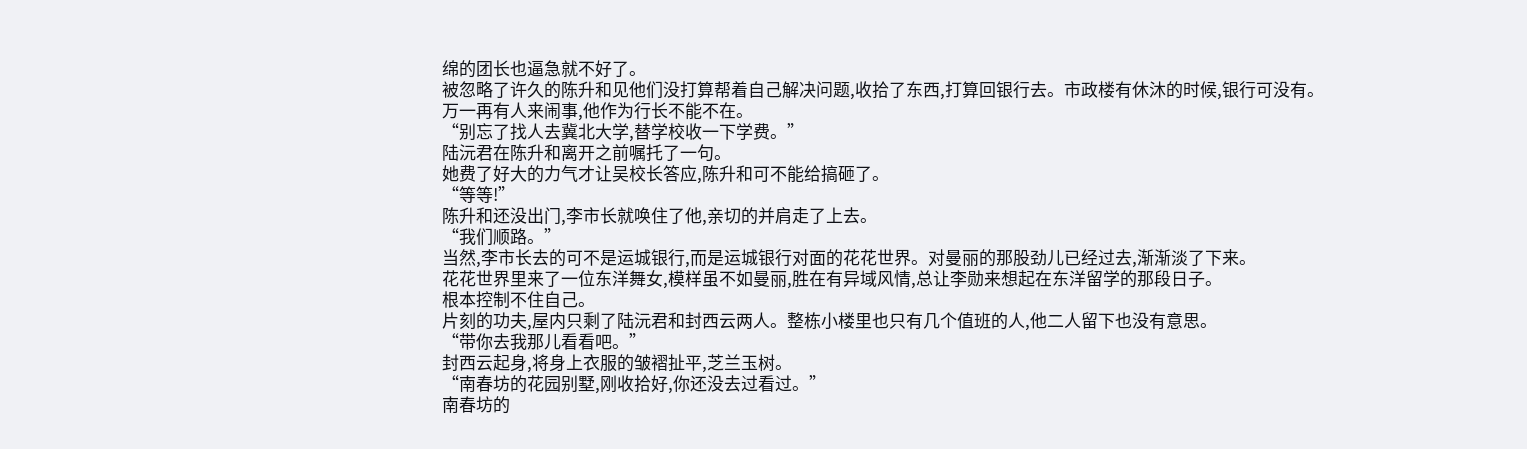绵的团长也逼急就不好了。
被忽略了许久的陈升和见他们没打算帮着自己解决问题,收拾了东西,打算回银行去。市政楼有休沐的时候,银行可没有。
万一再有人来闹事,他作为行长不能不在。
“别忘了找人去冀北大学,替学校收一下学费。”
陆沅君在陈升和离开之前嘱托了一句。
她费了好大的力气才让吴校长答应,陈升和可不能给搞砸了。
“等等!”
陈升和还没出门,李市长就唤住了他,亲切的并肩走了上去。
“我们顺路。”
当然,李市长去的可不是运城银行,而是运城银行对面的花花世界。对曼丽的那股劲儿已经过去,渐渐淡了下来。
花花世界里来了一位东洋舞女,模样虽不如曼丽,胜在有异域风情,总让李勋来想起在东洋留学的那段日子。
根本控制不住自己。
片刻的功夫,屋内只剩了陆沅君和封西云两人。整栋小楼里也只有几个值班的人,他二人留下也没有意思。
“带你去我那儿看看吧。”
封西云起身,将身上衣服的皱褶扯平,芝兰玉树。
“南春坊的花园别墅,刚收拾好,你还没去过看过。”
南春坊的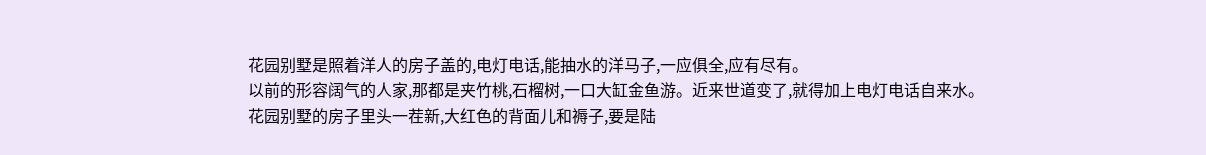花园别墅是照着洋人的房子盖的,电灯电话,能抽水的洋马子,一应俱全,应有尽有。
以前的形容阔气的人家,那都是夹竹桃,石榴树,一口大缸金鱼游。近来世道变了,就得加上电灯电话自来水。
花园别墅的房子里头一茬新,大红色的背面儿和褥子,要是陆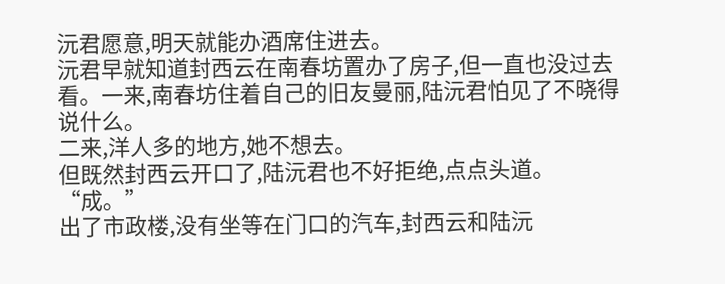沅君愿意,明天就能办酒席住进去。
沅君早就知道封西云在南春坊置办了房子,但一直也没过去看。一来,南春坊住着自己的旧友曼丽,陆沅君怕见了不晓得说什么。
二来,洋人多的地方,她不想去。
但既然封西云开口了,陆沅君也不好拒绝,点点头道。
“成。”
出了市政楼,没有坐等在门口的汽车,封西云和陆沅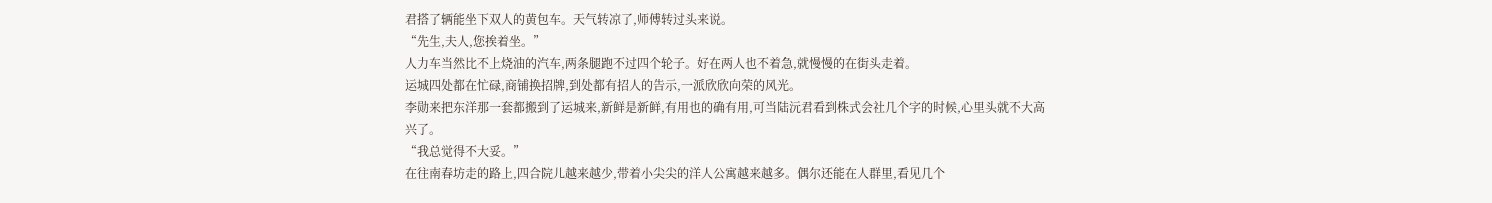君搭了辆能坐下双人的黄包车。天气转凉了,师傅转过头来说。
“先生,夫人,您挨着坐。”
人力车当然比不上烧油的汽车,两条腿跑不过四个轮子。好在两人也不着急,就慢慢的在街头走着。
运城四处都在忙碌,商铺换招牌,到处都有招人的告示,一派欣欣向荣的风光。
李勋来把东洋那一套都搬到了运城来,新鲜是新鲜,有用也的确有用,可当陆沅君看到株式会社几个字的时候,心里头就不大高兴了。
“我总觉得不大妥。”
在往南春坊走的路上,四合院儿越来越少,带着小尖尖的洋人公寓越来越多。偶尔还能在人群里,看见几个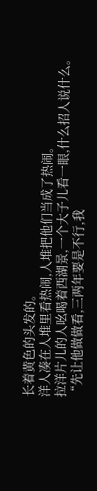长着黄色的头发的。
洋人凑在人堆里看热闹,人堆把他们当成了热闹。
拉洋片儿的人吆喝着西湖景,一个大子儿看一眼,什么招人说什么。
“先让他做做看,三两年要是不行,我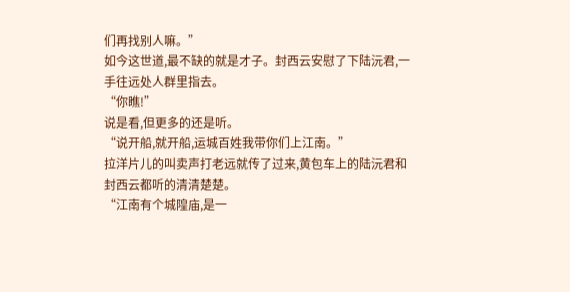们再找别人嘛。”
如今这世道,最不缺的就是才子。封西云安慰了下陆沅君,一手往远处人群里指去。
“你瞧!”
说是看,但更多的还是听。
“说开船,就开船,运城百姓我带你们上江南。”
拉洋片儿的叫卖声打老远就传了过来,黄包车上的陆沅君和封西云都听的清清楚楚。
“江南有个城隍庙,是一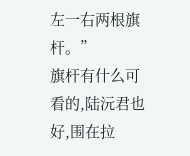左一右两根旗杆。”
旗杆有什么可看的,陆沅君也好,围在拉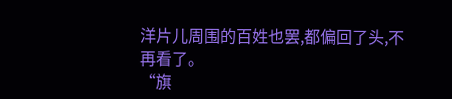洋片儿周围的百姓也罢,都偏回了头,不再看了。
“旗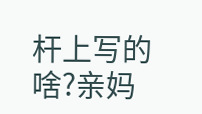杆上写的啥?亲妈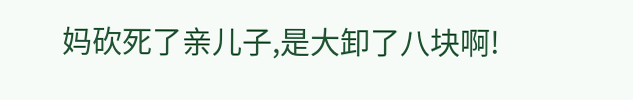妈砍死了亲儿子,是大卸了八块啊!